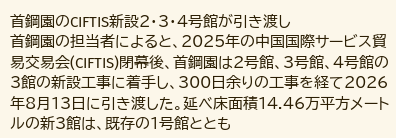首鋼園のCIFTIS新設2・3・4号館が引き渡し
首鋼園の担当者によると、2025年の中国国際サービス貿易交易会(CIFTIS)閉幕後、首鋼園は2号館、3号館、4号館の3館の新設工事に着手し、300日余りの工事を経て2026年8月13日に引き渡した。延べ床面積14.46万平方メートルの新3館は、既存の1号館ととも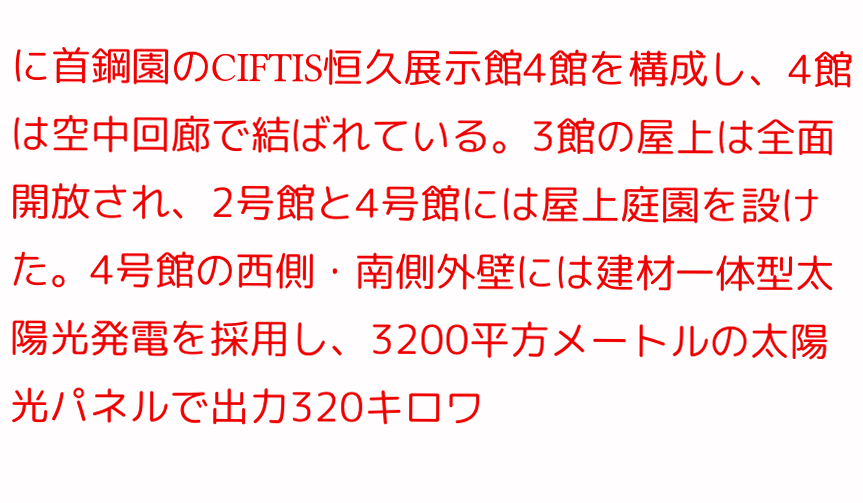に首鋼園のCIFTIS恒久展示館4館を構成し、4館は空中回廊で結ばれている。3館の屋上は全面開放され、2号館と4号館には屋上庭園を設けた。4号館の西側・南側外壁には建材一体型太陽光発電を採用し、3200平方メートルの太陽光パネルで出力320キロワ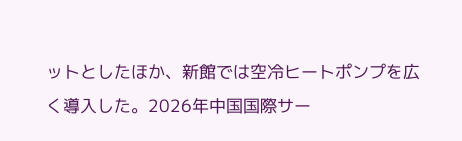ットとしたほか、新館では空冷ヒートポンプを広く導入した。2026年中国国際サー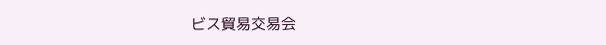ビス貿易交易会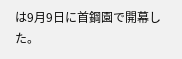は9月9日に首鋼園で開幕した。